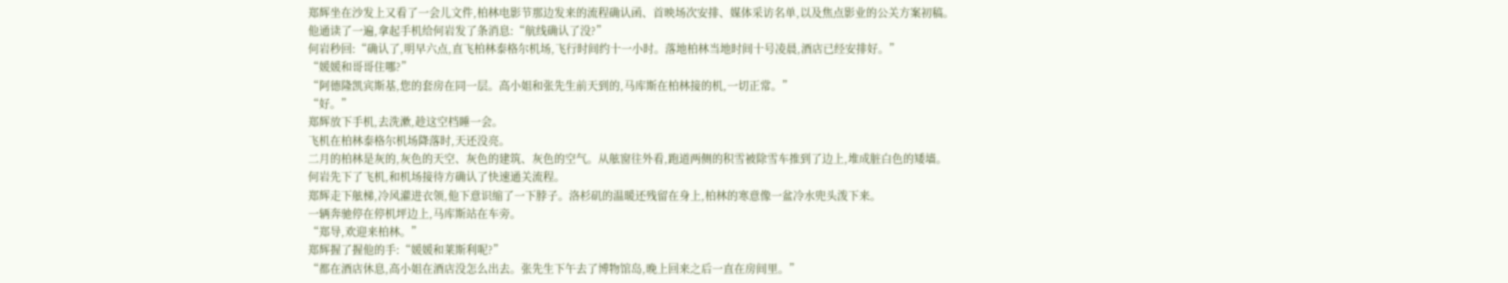郑辉坐在沙发上又看了一会儿文件,柏林电影节那边发来的流程确认函、首映场次安排、媒体采访名单,以及焦点影业的公关方案初稿。
他通读了一遍,拿起手机给何岩发了条消息:“航线确认了没?”
何岩秒回:“确认了,明早六点,直飞柏林泰格尔机场,飞行时间约十一小时。落地柏林当地时间十号凌晨,酒店已经安排好。”
“媛媛和哥哥住哪?”
“阿德隆凯宾斯基,您的套房在同一层。高小姐和张先生前天到的,马库斯在柏林接的机,一切正常。”
“好。”
郑辉放下手机,去洗漱,趁这空档睡一会。
飞机在柏林泰格尔机场降落时,天还没亮。
二月的柏林是灰的,灰色的天空、灰色的建筑、灰色的空气。从舷窗往外看,跑道两侧的积雪被除雪车推到了边上,堆成脏白色的矮墙。
何岩先下了飞机,和机场接待方确认了快速通关流程。
郑辉走下舷梯,冷风灌进衣领,他下意识缩了一下脖子。洛杉矶的温暖还残留在身上,柏林的寒意像一盆冷水兜头泼下来。
一辆奔驰停在停机坪边上,马库斯站在车旁。
“郑导,欢迎来柏林。”
郑辉握了握他的手:“媛媛和莱斯利呢?”
“都在酒店休息,高小姐在酒店没怎么出去。张先生下午去了博物馆岛,晚上回来之后一直在房间里。”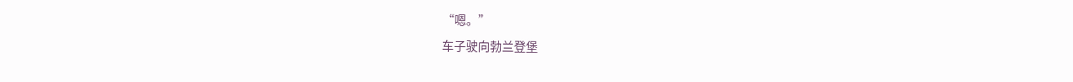“嗯。”
车子驶向勃兰登堡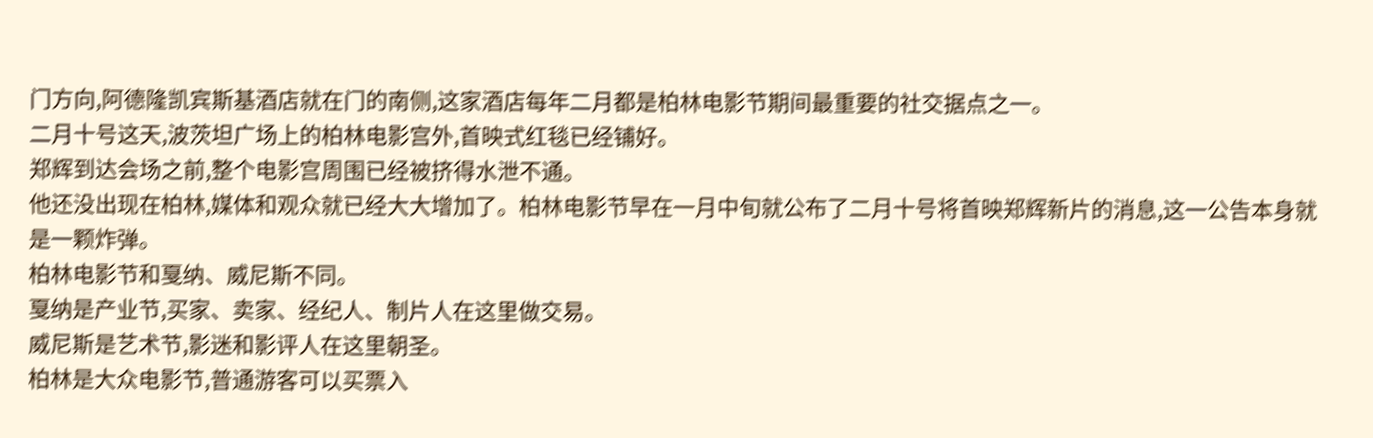门方向,阿德隆凯宾斯基酒店就在门的南侧,这家酒店每年二月都是柏林电影节期间最重要的社交据点之一。
二月十号这天,波茨坦广场上的柏林电影宫外,首映式红毯已经铺好。
郑辉到达会场之前,整个电影宫周围已经被挤得水泄不通。
他还没出现在柏林,媒体和观众就已经大大增加了。柏林电影节早在一月中旬就公布了二月十号将首映郑辉新片的消息,这一公告本身就是一颗炸弹。
柏林电影节和戛纳、威尼斯不同。
戛纳是产业节,买家、卖家、经纪人、制片人在这里做交易。
威尼斯是艺术节,影迷和影评人在这里朝圣。
柏林是大众电影节,普通游客可以买票入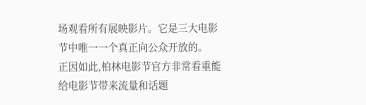场观看所有展映影片。它是三大电影节中唯一一个真正向公众开放的。
正因如此,柏林电影节官方非常看重能给电影节带来流量和话题